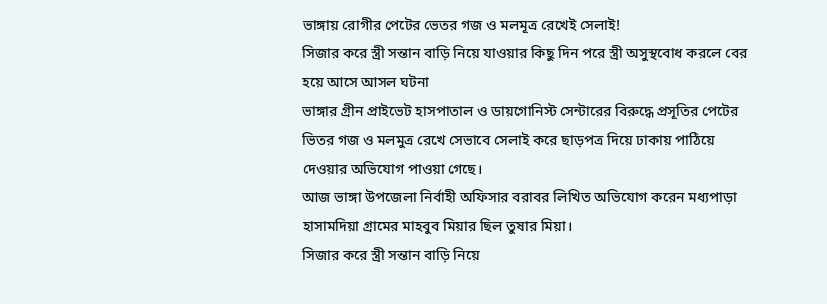ভাঙ্গায় রোগীর পেটের ভেতর গজ ও মলমূত্র রেখেই সেলাই!
সিজার করে স্ত্রী সন্তান বাড়ি নিয়ে যাওয়ার কিছু দিন পরে স্ত্রী অসুস্থবোধ করলে বের হয়ে আসে আসল ঘটনা
ভাঙ্গার গ্রীন প্রাইভেট হাসপাতাল ও ডায়গোনিস্ট সেন্টারের বিরুদ্ধে প্রসূতির পেটের ভিতর গজ ও মলমুত্র রেখে সেভাবে সেলাই করে ছাড়পত্র দিয়ে ঢাকায় পাঠিয়ে দেওয়ার অভিযোগ পাওয়া গেছে।
আজ ভাঙ্গা উপজেলা নির্বাহী অফিসার বরাবর লিখিত অভিযোগ করেন মধ্যপাড়া হাসামদিয়া গ্রামের মাহবুব মিয়ার ছিল তুষার মিয়া।
সিজার করে স্ত্রী সন্তান বাড়ি নিয়ে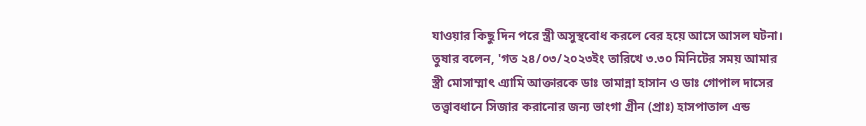যাওয়ার কিছু দিন পরে স্ত্রী অসুস্থবোধ করলে বের হয়ে আসে আসল ঘটনা।
তুষার বলেন, 'গত ২৪/০৩/২০২৩ইং তারিখে ৩.৩০ মিনিটের সময় আমার স্ত্রী মোসাম্মাৎ এ্যামি আক্তারকে ডাঃ তামান্না হাসান ও ডাঃ গোপাল দাসের তত্ত্বাবধানে সিজার করানোর জন্য ভাংগা গ্রীন (প্রাঃ) হাসপাতাল এন্ড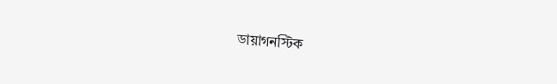ডায়াগনস্টিক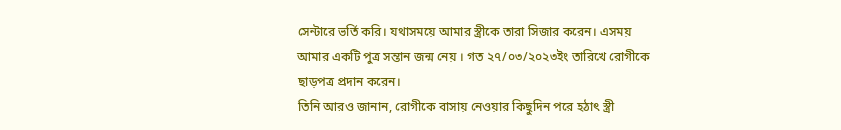সেন্টারে ভর্তি করি। যথাসময়ে আমার স্ত্রীকে তারা সিজার করেন। এসময় আমার একটি পুত্র সন্তান জন্ম নেয় । গত ২৭/০৩/২০২৩ইং তারিখে রোগীকে ছাড়পত্র প্রদান করেন।
তিনি আরও জানান, রোগীকে বাসায় নেওয়ার কিছুদিন পরে হঠাৎ স্ত্রী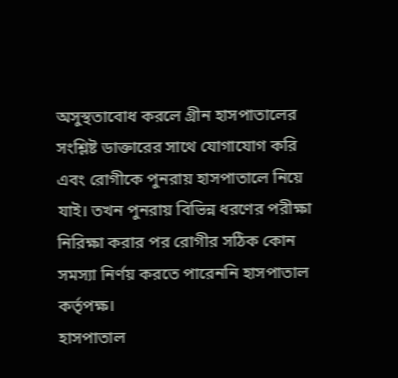অসুস্থতাবোধ করলে গ্রীন হাসপাতালের সংশ্লিষ্ট ডাক্তারের সাথে যোগাযোগ করি এবং রোগীকে পুনরায় হাসপাতালে নিয়ে যাই। তখন পুনরায় বিভিন্ন ধরণের পরীক্ষা নিরিক্ষা করার পর রোগীর সঠিক কোন সমস্যা নির্ণয় করতে পারেননি হাসপাতাল কর্তৃপক্ষ।
হাসপাতাল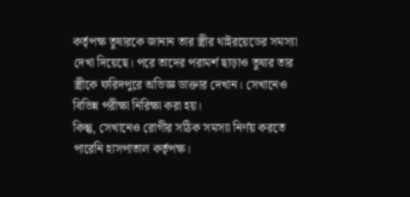কর্তৃপক্ষ তুষারকে জানান তার স্ত্রীর থাইরয়েডের সমস্যা দেখা দিয়েছে। পরে তাদের পরামর্শ ছাড়াও তুষার তার স্ত্রীকে ফরিদপুরে অভিজ্ঞ ডাক্তার দেখান। সেখানেও বিভিন্ন পরীক্ষা নিরিক্ষা করা হয়।
কিন্তু, সেখানেও রোগীর সঠিক সমস্যা নির্ণয় করতে পারেনি হাসপাতাল কর্তৃপক্ষ।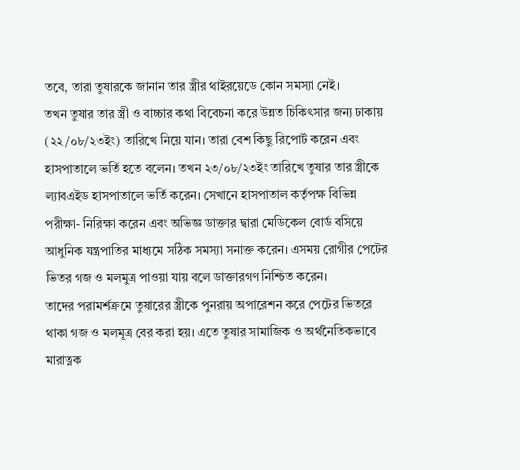তবে, তারা তুষারকে জানান তার স্ত্রীর থাইরয়েডে কোন সমস্যা নেই।
তখন তুষার তার স্ত্রী ও বাচ্চার কথা বিবেচনা করে উন্নত চিকিৎসার জন্য ঢাকায় (২২/০৮/২৩ইং) তারিখে নিয়ে যান। তারা বেশ কিছু রিপোর্ট করেন এবং হাসপাতালে ভর্তি হতে বলেন। তখন ২৩/০৮/২৩ইং তারিখে তুষার তার স্ত্রীকে ল্যাবএইড হাসপাতালে ভর্তি করেন। সেখানে হাসপাতাল কর্তৃপক্ষ বিভিন্ন পরীক্ষা- নিরিক্ষা করেন এবং অভিজ্ঞ ডাক্তার দ্বারা মেডিকেল বোর্ড বসিয়ে আধুনিক যন্ত্রপাতির মাধ্যমে সঠিক সমস্যা সনাক্ত করেন। এসময় রোগীর পেটের ভিতর গজ ও মলমুত্র পাওয়া যায় বলে ডাক্তারগণ নিশ্চিত করেন।
তাদের পরামর্শক্রমে তুষারের স্ত্রীকে পুনরায় অপারেশন করে পেটের ভিতরে থাকা গজ ও মলমূত্র বের করা হয়। এতে তুষার সামাজিক ও অর্থনৈতিকভাবে মারাত্নক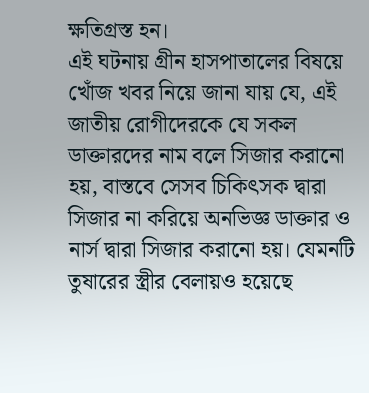ক্ষতিগ্রস্ত হন।
এই ঘটনায় গ্রীন হাসপাতালের বিষয়ে খোঁজ খবর নিয়ে জানা যায় যে, এই জাতীয় রোগীদেরকে যে সকল ডাক্তারদের নাম বলে সিজার করানো হয়, বাস্তবে সেসব চিকিৎসক দ্বারা সিজার না করিয়ে অনভিজ্ঞ ডাক্তার ও নার্স দ্বারা সিজার করানো হয়। যেমনটি তুষারের স্ত্রীর বেলায়ও হয়েছে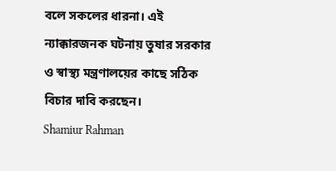বলে সকলের ধারনা। এই ন্যাক্কারজনক ঘটনায় তুষার সরকার ও স্বাস্থ্য মন্ত্রণালয়ের কাছে সঠিক বিচার দাবি করছেন।
Shamiur Rahman